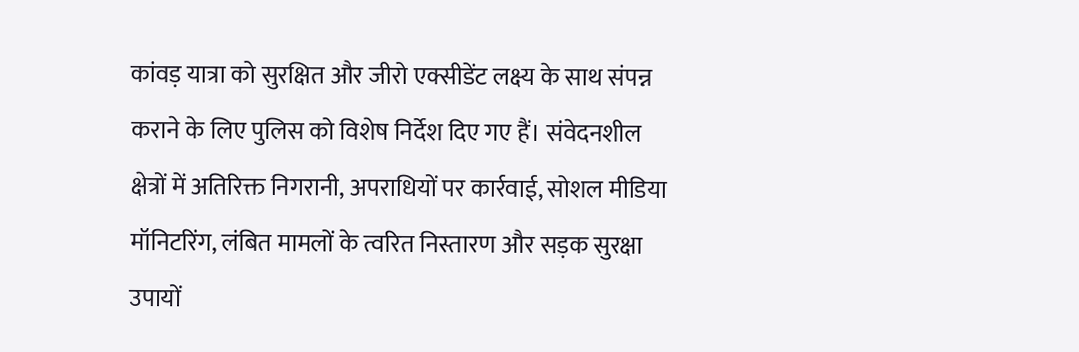कांवड़ यात्रा को सुरक्षित और जीरो एक्सीडेंट लक्ष्य के साथ संपन्न कराने के लिए पुलिस को विशेष निर्देश दिए गए हैं। संवेदनशील क्षेत्रों में अतिरिक्त निगरानी, अपराधियों पर कार्रवाई, सोशल मीडिया मॉनिटरिंग, लंबित मामलों के त्वरित निस्तारण और सड़क सुरक्षा उपायों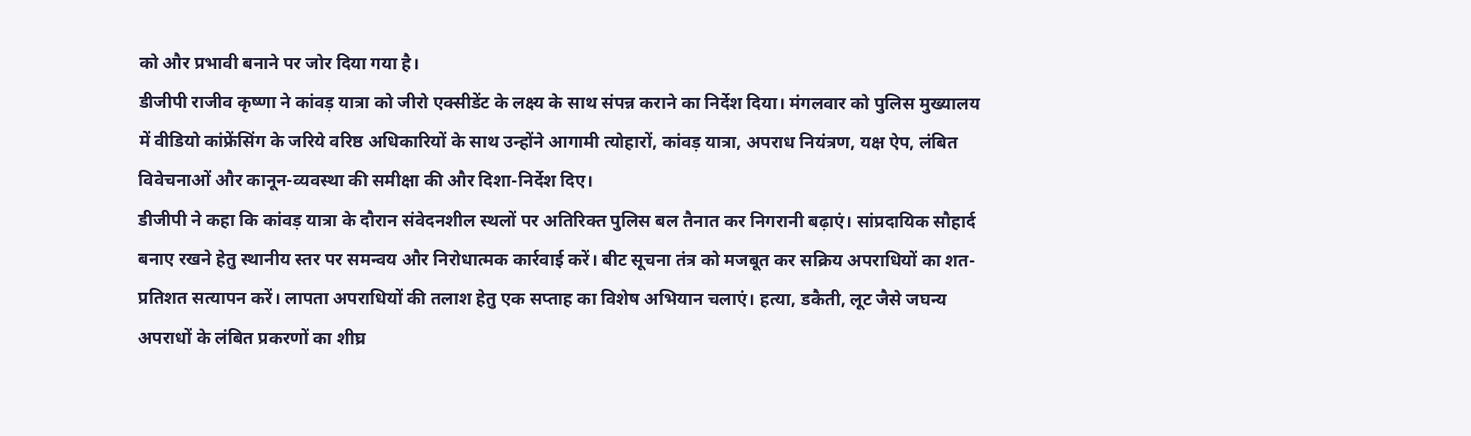को और प्रभावी बनाने पर जोर दिया गया है।
डीजीपी राजीव कृष्णा ने कांवड़ यात्रा को जीरो एक्सीडेंट के लक्ष्य के साथ संपन्न कराने का निर्देश दिया। मंगलवार को पुलिस मुख्यालय में वीडियो कांफ्रेंसिंग के जरिये वरिष्ठ अधिकारियों के साथ उन्होंने आगामी त्योहारों, कांवड़ यात्रा, अपराध नियंत्रण, यक्ष ऐप, लंबित विवेचनाओं और कानून-व्यवस्था की समीक्षा की और दिशा-निर्देश दिए।
डीजीपी ने कहा कि कांवड़ यात्रा के दौरान संवेदनशील स्थलों पर अतिरिक्त पुलिस बल तैनात कर निगरानी बढ़ाएं। सांप्रदायिक सौहार्द बनाए रखने हेतु स्थानीय स्तर पर समन्वय और निरोधात्मक कार्रवाई करें। बीट सूचना तंत्र को मजबूत कर सक्रिय अपराधियों का शत-प्रतिशत सत्यापन करें। लापता अपराधियों की तलाश हेतु एक सप्ताह का विशेष अभियान चलाएं। हत्या, डकैती, लूट जैसे जघन्य अपराधों के लंबित प्रकरणों का शीघ्र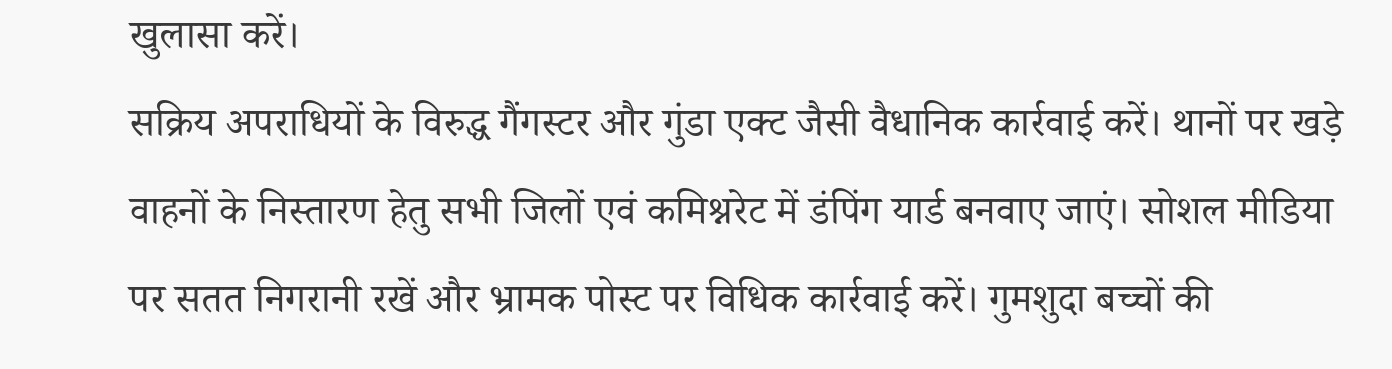खुलासा करें।
सक्रिय अपराधियों के विरुद्ध गैंगस्टर और गुंडा एक्ट जैसी वैधानिक कार्रवाई करें। थानों पर खड़े वाहनों के निस्तारण हेतु सभी जिलों एवं कमिश्नरेट में डंपिंग यार्ड बनवाए जाएं। सोशल मीडिया पर सतत निगरानी रखें और भ्रामक पोस्ट पर विधिक कार्रवाई करें। गुमशुदा बच्चों की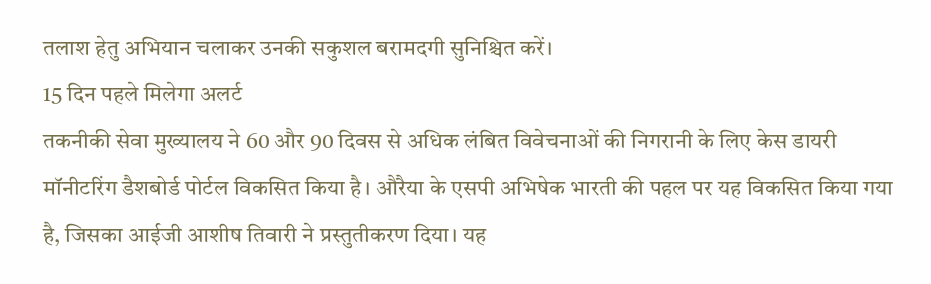तलाश हेतु अभियान चलाकर उनकी सकुशल बरामदगी सुनिश्चित करें।
15 दिन पहले मिलेगा अलर्ट
तकनीकी सेवा मुख्यालय ने 60 और 90 दिवस से अधिक लंबित विवेचनाओं की निगरानी के लिए केस डायरी मॉनीटरिंग डैशबोर्ड पोर्टल विकसित किया है। औरैया के एसपी अभिषेक भारती की पहल पर यह विकसित किया गया है, जिसका आईजी आशीष तिवारी ने प्रस्तुतीकरण दिया। यह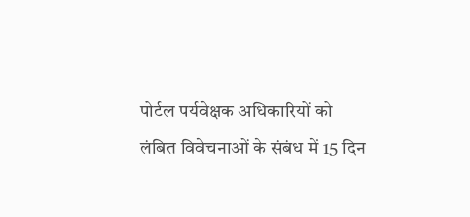पोर्टल पर्यवेक्षक अधिकारियों को लंबित विवेचनाओं के संबंध में 15 दिन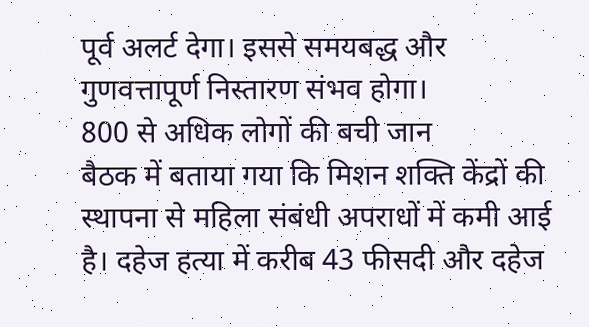पूर्व अलर्ट देगा। इससे समयबद्ध और गुणवत्तापूर्ण निस्तारण संभव होगा।
800 से अधिक लोगों की बची जान
बैठक में बताया गया कि मिशन शक्ति केंद्रों की स्थापना से महिला संबंधी अपराधों में कमी आई है। दहेज हत्या में करीब 43 फीसदी और दहेज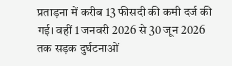प्रताड़ना में करीब 13 फीसदी की कमी दर्ज की गई। वहीं 1 जनवरी 2026 से 30 जून 2026 तक सड़क दुर्घटनाओं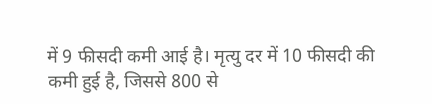में 9 फीसदी कमी आई है। मृत्यु दर में 10 फीसदी की कमी हुई है, जिससे 800 से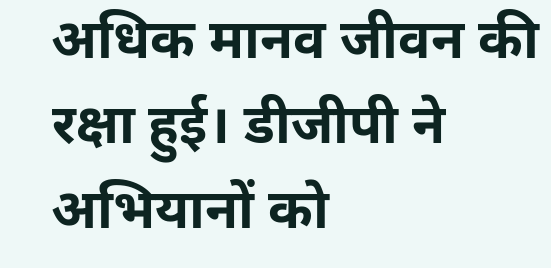अधिक मानव जीवन की रक्षा हुई। डीजीपी ने अभियानों को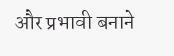और प्रभावी बनाने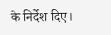के निर्देश दिए।